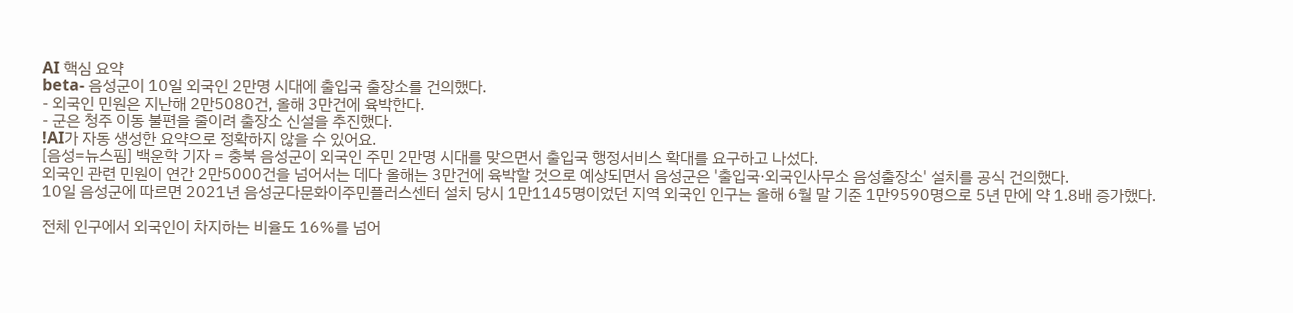AI 핵심 요약
beta- 음성군이 10일 외국인 2만명 시대에 출입국 출장소를 건의했다.
- 외국인 민원은 지난해 2만5080건, 올해 3만건에 육박한다.
- 군은 청주 이동 불편을 줄이려 출장소 신설을 추진했다.
!AI가 자동 생성한 요약으로 정확하지 않을 수 있어요.
[음성=뉴스핌] 백운학 기자 = 충북 음성군이 외국인 주민 2만명 시대를 맞으면서 출입국 행정서비스 확대를 요구하고 나섰다.
외국인 관련 민원이 연간 2만5000건을 넘어서는 데다 올해는 3만건에 육박할 것으로 예상되면서 음성군은 '출입국·외국인사무소 음성출장소' 설치를 공식 건의했다.
10일 음성군에 따르면 2021년 음성군다문화이주민플러스센터 설치 당시 1만1145명이었던 지역 외국인 인구는 올해 6월 말 기준 1만9590명으로 5년 만에 약 1.8배 증가했다.

전체 인구에서 외국인이 차지하는 비율도 16%를 넘어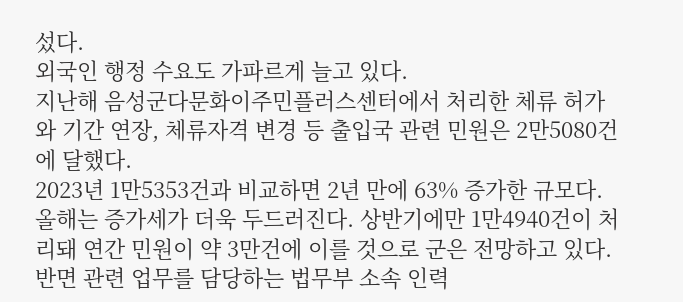섰다.
외국인 행정 수요도 가파르게 늘고 있다.
지난해 음성군다문화이주민플러스센터에서 처리한 체류 허가와 기간 연장, 체류자격 변경 등 출입국 관련 민원은 2만5080건에 달했다.
2023년 1만5353건과 비교하면 2년 만에 63% 증가한 규모다.
올해는 증가세가 더욱 두드러진다. 상반기에만 1만4940건이 처리돼 연간 민원이 약 3만건에 이를 것으로 군은 전망하고 있다.
반면 관련 업무를 담당하는 법무부 소속 인력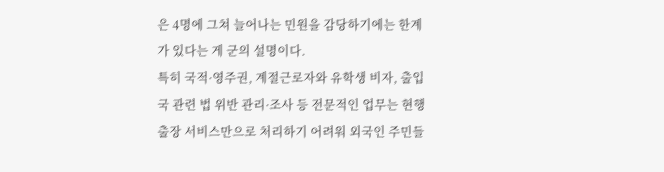은 4명에 그쳐 늘어나는 민원을 감당하기에는 한계가 있다는 게 군의 설명이다.
특히 국적·영주권, 계절근로자와 유학생 비자, 출입국 관련 법 위반 관리·조사 등 전문적인 업무는 현행 출장 서비스만으로 처리하기 어려워 외국인 주민들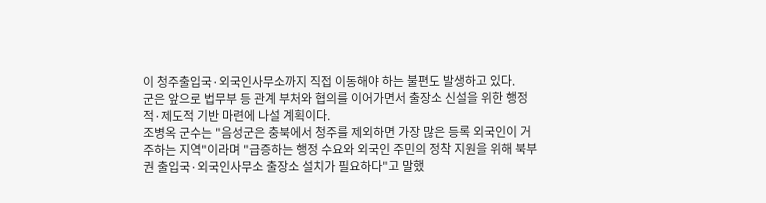이 청주출입국·외국인사무소까지 직접 이동해야 하는 불편도 발생하고 있다.
군은 앞으로 법무부 등 관계 부처와 협의를 이어가면서 출장소 신설을 위한 행정적·제도적 기반 마련에 나설 계획이다.
조병옥 군수는 "음성군은 충북에서 청주를 제외하면 가장 많은 등록 외국인이 거주하는 지역"이라며 "급증하는 행정 수요와 외국인 주민의 정착 지원을 위해 북부권 출입국·외국인사무소 출장소 설치가 필요하다"고 말했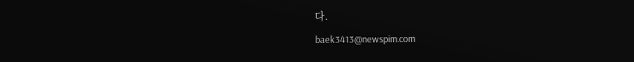다.
baek3413@newspim.com